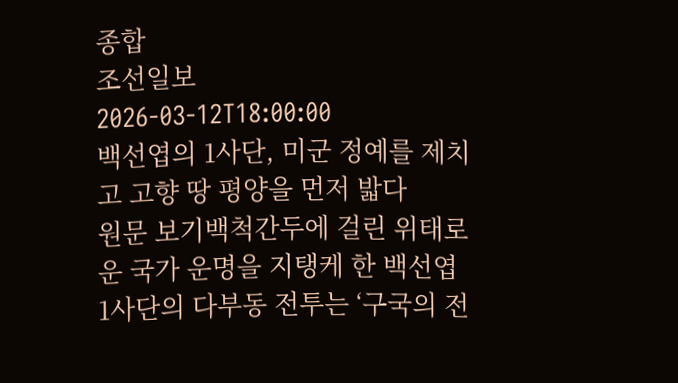종합
조선일보
2026-03-12T18:00:00
백선엽의 1사단, 미군 정예를 제치고 고향 땅 평양을 먼저 밟다
원문 보기백척간두에 걸린 위태로운 국가 운명을 지탱케 한 백선엽 1사단의 다부동 전투는 ‘구국의 전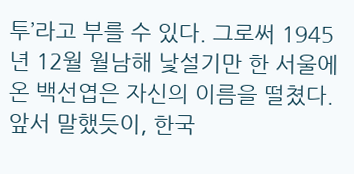투’라고 부를 수 있다. 그로써 1945년 12월 월남해 낯설기만 한 서울에 온 백선엽은 자신의 이름을 떨쳤다. 앞서 말했듯이, 한국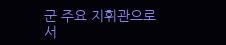군 주요 지휘관으로서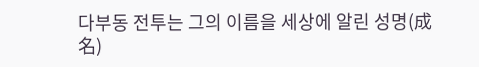다부동 전투는 그의 이름을 세상에 알린 성명(成名)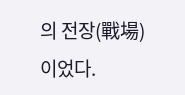의 전장(戰場)이었다.